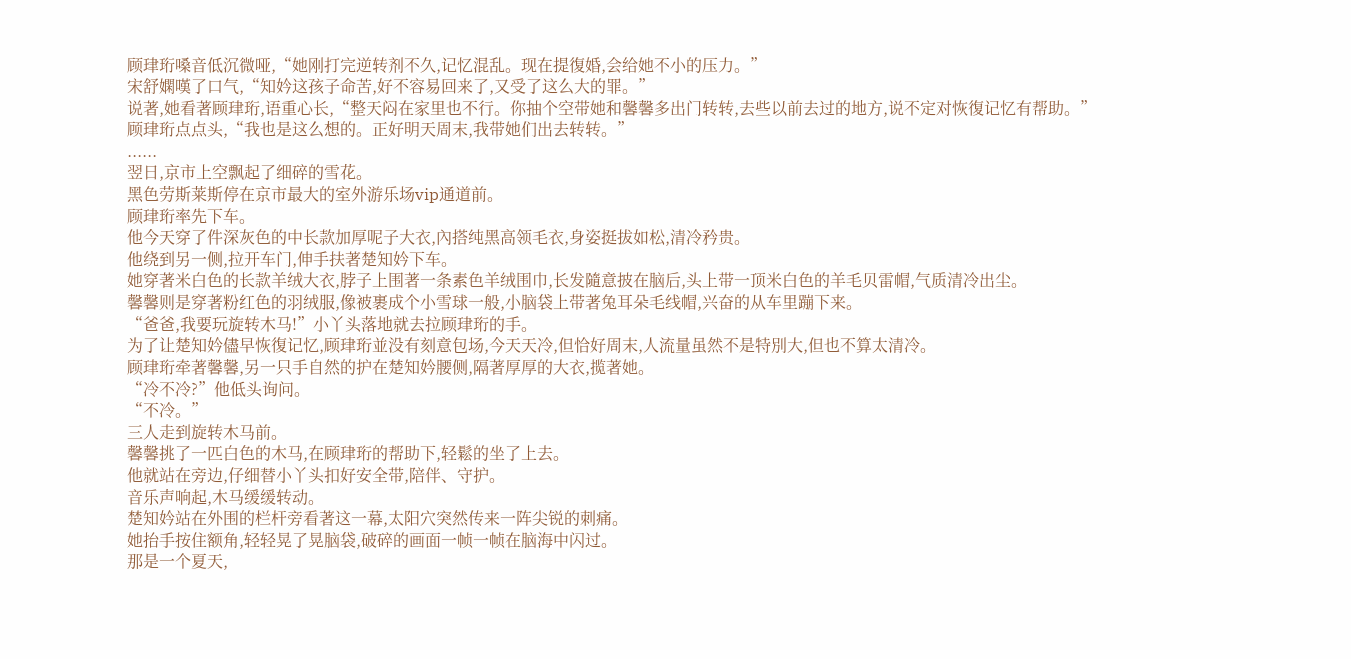顾珒珩嗓音低沉微哑,“她刚打完逆转剂不久,记忆混乱。现在提復婚,会给她不小的压力。”
宋舒嫻嘆了口气,“知妗这孩子命苦,好不容易回来了,又受了这么大的罪。”
说著,她看著顾珒珩,语重心长,“整天闷在家里也不行。你抽个空带她和馨馨多出门转转,去些以前去过的地方,说不定对恢復记忆有帮助。”
顾珒珩点点头,“我也是这么想的。正好明天周末,我带她们出去转转。”
......
翌日,京市上空飘起了细碎的雪花。
黑色劳斯莱斯停在京市最大的室外游乐场vip通道前。
顾珒珩率先下车。
他今天穿了件深灰色的中长款加厚呢子大衣,內搭纯黑高领毛衣,身姿挺拔如松,清冷矜贵。
他绕到另一侧,拉开车门,伸手扶著楚知妗下车。
她穿著米白色的长款羊绒大衣,脖子上围著一条素色羊绒围巾,长发隨意披在脑后,头上带一顶米白色的羊毛贝雷帽,气质清冷出尘。
馨馨则是穿著粉红色的羽绒服,像被裹成个小雪球一般,小脑袋上带著兔耳朵毛线帽,兴奋的从车里蹦下来。
“爸爸,我要玩旋转木马!”小丫头落地就去拉顾珒珩的手。
为了让楚知妗儘早恢復记忆,顾珒珩並没有刻意包场,今天天冷,但恰好周末,人流量虽然不是特別大,但也不算太清冷。
顾珒珩牵著馨馨,另一只手自然的护在楚知妗腰侧,隔著厚厚的大衣,揽著她。
“冷不冷?”他低头询问。
“不冷。”
三人走到旋转木马前。
馨馨挑了一匹白色的木马,在顾珒珩的帮助下,轻鬆的坐了上去。
他就站在旁边,仔细替小丫头扣好安全带,陪伴、守护。
音乐声响起,木马缓缓转动。
楚知妗站在外围的栏杆旁看著这一幕,太阳穴突然传来一阵尖锐的刺痛。
她抬手按住额角,轻轻晃了晃脑袋,破碎的画面一帧一帧在脑海中闪过。
那是一个夏天,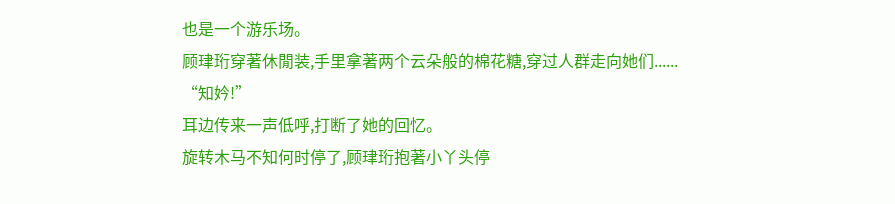也是一个游乐场。
顾珒珩穿著休閒装,手里拿著两个云朵般的棉花糖,穿过人群走向她们......
“知妗!”
耳边传来一声低呼,打断了她的回忆。
旋转木马不知何时停了,顾珒珩抱著小丫头停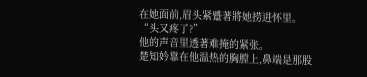在她面前,眉头紧蹙著將她捞进怀里。
“头又疼了?”
他的声音里透著难掩的紧张。
楚知妗靠在他温热的胸膛上,鼻端是那股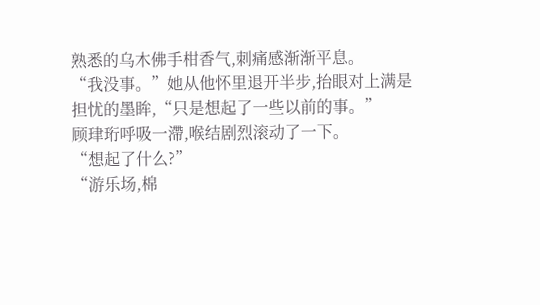熟悉的乌木佛手柑香气,刺痛感渐渐平息。
“我没事。”她从他怀里退开半步,抬眼对上满是担忧的墨眸,“只是想起了一些以前的事。”
顾珒珩呼吸一滯,喉结剧烈滚动了一下。
“想起了什么?”
“游乐场,棉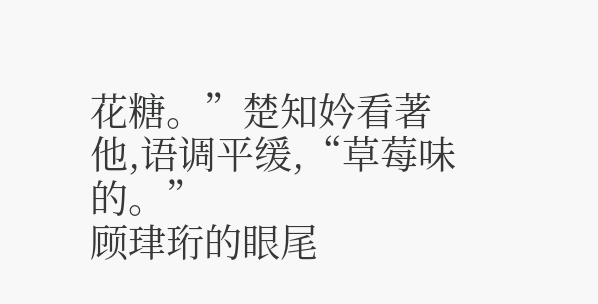花糖。”楚知妗看著他,语调平缓,“草莓味的。”
顾珒珩的眼尾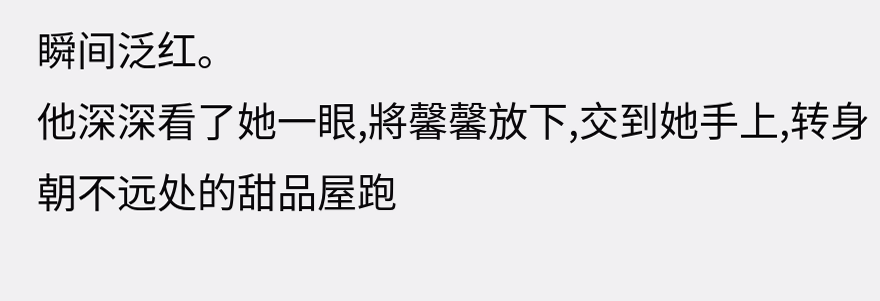瞬间泛红。
他深深看了她一眼,將馨馨放下,交到她手上,转身朝不远处的甜品屋跑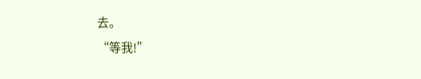去。
“等我!”